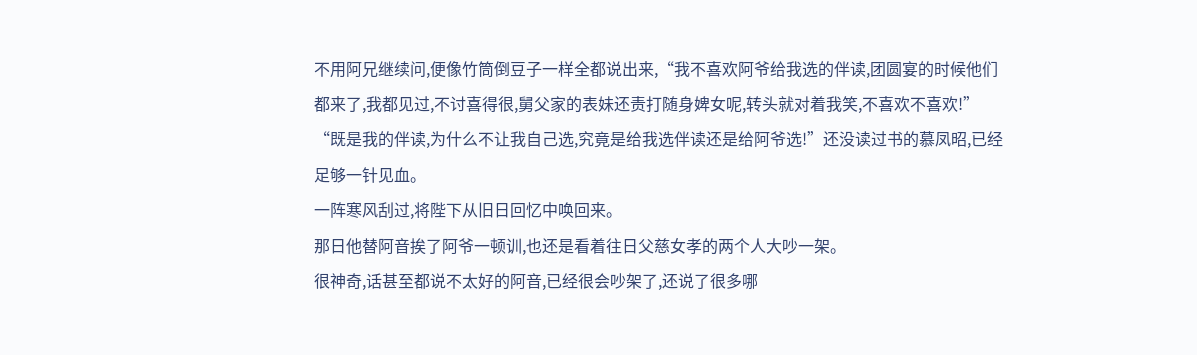不用阿兄继续问,便像竹筒倒豆子一样全都说出来,“我不喜欢阿爷给我选的伴读,团圆宴的时候他们都来了,我都见过,不讨喜得很,舅父家的表妹还责打随身婢女呢,转头就对着我笑,不喜欢不喜欢!”
“既是我的伴读,为什么不让我自己选,究竟是给我选伴读还是给阿爷选!”还没读过书的慕凤昭,已经足够一针见血。
一阵寒风刮过,将陛下从旧日回忆中唤回来。
那日他替阿音挨了阿爷一顿训,也还是看着往日父慈女孝的两个人大吵一架。
很神奇,话甚至都说不太好的阿音,已经很会吵架了,还说了很多哪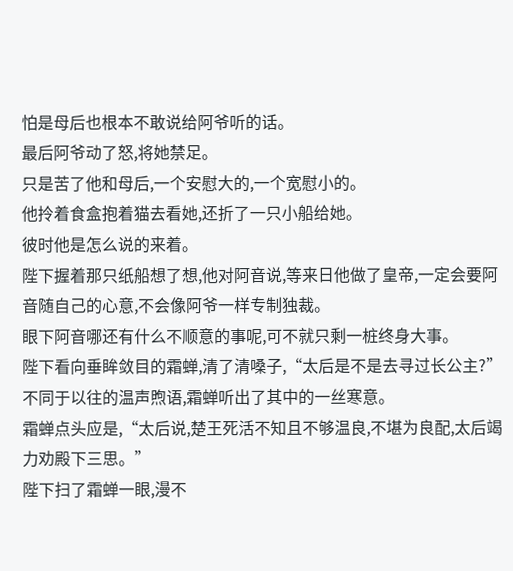怕是母后也根本不敢说给阿爷听的话。
最后阿爷动了怒,将她禁足。
只是苦了他和母后,一个安慰大的,一个宽慰小的。
他拎着食盒抱着猫去看她,还折了一只小船给她。
彼时他是怎么说的来着。
陛下握着那只纸船想了想,他对阿音说,等来日他做了皇帝,一定会要阿音随自己的心意,不会像阿爷一样专制独裁。
眼下阿音哪还有什么不顺意的事呢,可不就只剩一桩终身大事。
陛下看向垂眸敛目的霜蝉,清了清嗓子,“太后是不是去寻过长公主?”
不同于以往的温声煦语,霜蝉听出了其中的一丝寒意。
霜蝉点头应是,“太后说,楚王死活不知且不够温良,不堪为良配,太后竭力劝殿下三思。”
陛下扫了霜蝉一眼,漫不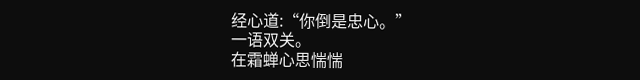经心道:“你倒是忠心。”
一语双关。
在霜蝉心思惴惴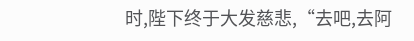时,陛下终于大发慈悲,“去吧,去阿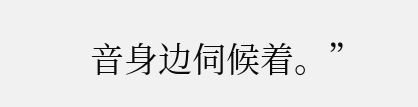音身边伺候着。”